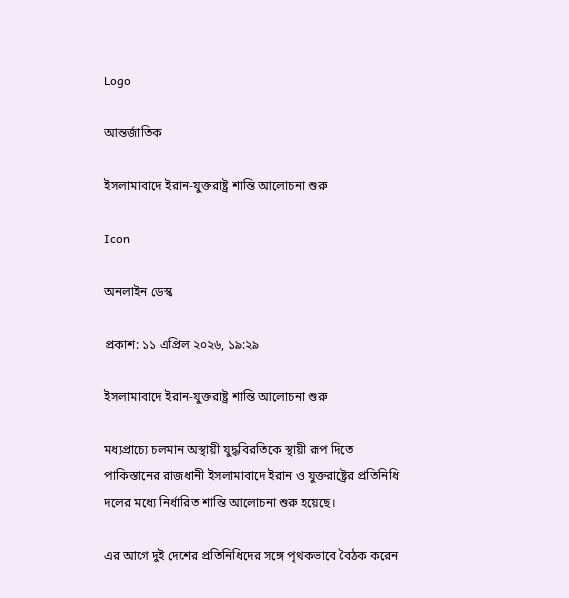Logo

আন্তর্জাতিক

ইসলামাবাদে ইরান-যুক্তরাষ্ট্র শান্তি আলোচনা শুরু

Icon

অনলাইন ডেস্ক

প্রকাশ: ১১ এপ্রিল ২০২৬, ১৯:২৯

ইসলামাবাদে ইরান-যুক্তরাষ্ট্র শান্তি আলোচনা শুরু

মধ্যপ্রাচ্যে চলমান অস্থায়ী যুদ্ধবিরতিকে স্থায়ী রূপ দিতে পাকিস্তানের রাজধানী ইসলামাবাদে ইরান ও যুক্তরাষ্ট্রের প্রতিনিধি দলের মধ্যে নির্ধারিত শান্তি আলোচনা শুরু হয়েছে।

এর আগে দুই দেশের প্রতিনিধিদের সঙ্গে পৃথকভাবে বৈঠক করেন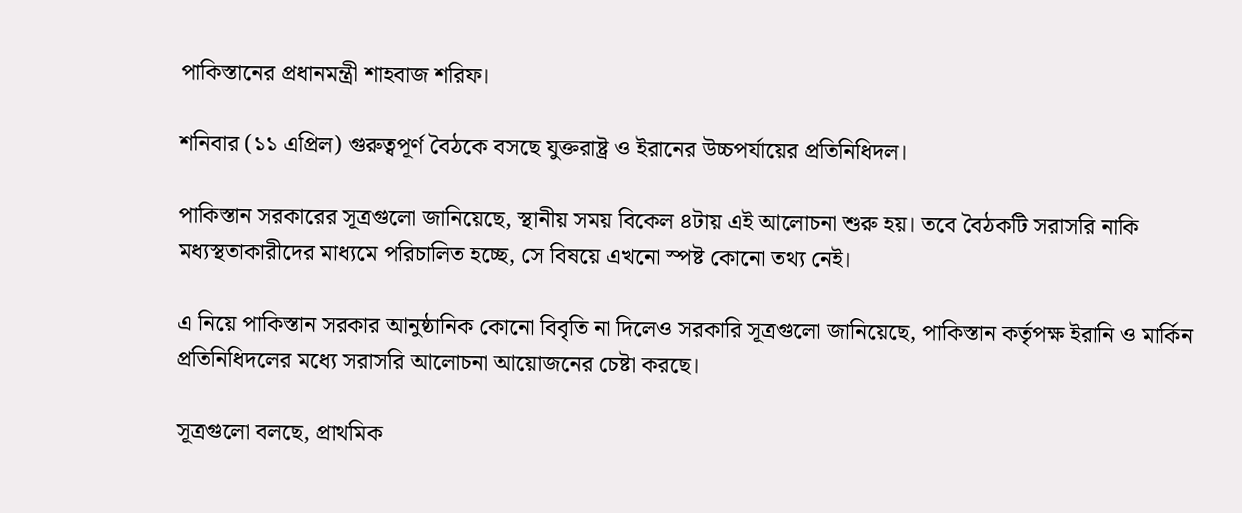পাকিস্তানের প্রধানমন্ত্রী শাহবাজ শরিফ।

শনিবার (১১ এপ্রিল) গুরুত্বপূর্ণ বৈঠকে বসছে যুক্তরাষ্ট্র ও ইরানের উচ্চপর্যায়ের প্রতিনিধিদল।

পাকিস্তান সরকারের সূত্রগুলো জানিয়েছে, স্থানীয় সময় বিকেল ৪টায় এই আলোচনা শুরু হয়। তবে বৈঠকটি সরাসরি নাকি মধ্যস্থতাকারীদের মাধ্যমে পরিচালিত হচ্ছে, সে বিষয়ে এখনো স্পষ্ট কোনো তথ্য নেই।

এ নিয়ে পাকিস্তান সরকার আনুষ্ঠানিক কোনো বিবৃতি না দিলেও সরকারি সূত্রগুলো জানিয়েছে, পাকিস্তান কর্তৃপক্ষ ইরানি ও মার্কিন প্রতিনিধিদলের মধ্যে সরাসরি আলোচনা আয়োজনের চেষ্টা করছে।

সূত্রগুলো বলছে, প্রাথমিক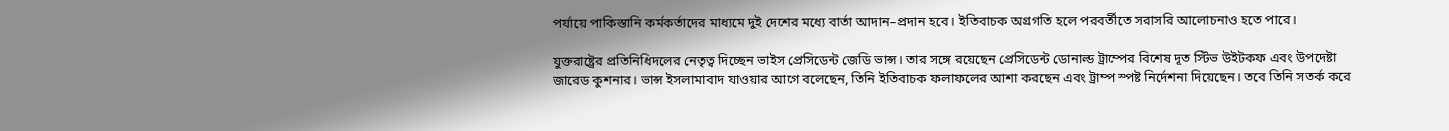পর্যায়ে পাকিস্তানি কর্মকর্তাদের মাধ্যমে দুই দেশের মধ্যে বার্তা আদান–প্রদান হবে। ইতিবাচক অগ্রগতি হলে পরবর্তীতে সরাসরি আলোচনাও হতে পারে।

যুক্তরাষ্ট্রের প্রতিনিধিদলের নেতৃত্ব দিচ্ছেন ভাইস প্রেসিডেন্ট জেডি ভান্স। তার সঙ্গে রয়েছেন প্রেসিডেন্ট ডোনাল্ড ট্রাম্পের বিশেষ দূত স্টিভ উইটকফ এবং উপদেষ্টা জারেড কুশনার। ভান্স ইসলামাবাদ যাওয়ার আগে বলেছেন, তিনি ইতিবাচক ফলাফলের আশা করছেন এবং ট্রাম্প স্পষ্ট নির্দেশনা দিয়েছেন। তবে তিনি সতর্ক করে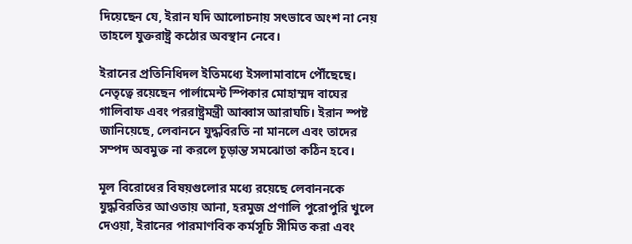দিয়েছেন যে, ইরান যদি আলোচনায় সৎভাবে অংশ না নেয় তাহলে যুক্তরাষ্ট্র কঠোর অবস্থান নেবে।

ইরানের প্রতিনিধিদল ইতিমধ্যে ইসলামাবাদে পৌঁছেছে। নেতৃত্বে রয়েছেন পার্লামেন্ট স্পিকার মোহাম্মদ বাঘের গালিবাফ এবং পররাষ্ট্রমন্ত্রী আব্বাস আরাঘচি। ইরান স্পষ্ট জানিয়েছে, লেবাননে যুদ্ধবিরতি না মানলে এবং তাদের সম্পদ অবমুক্ত না করলে চূড়ান্ত সমঝোতা কঠিন হবে।

মূল বিরোধের বিষয়গুলোর মধ্যে রয়েছে লেবাননকে যুদ্ধবিরতির আওতায় আনা, হরমুজ প্রণালি পুরোপুরি খুলে দেওয়া, ইরানের পারমাণবিক কর্মসূচি সীমিত করা এবং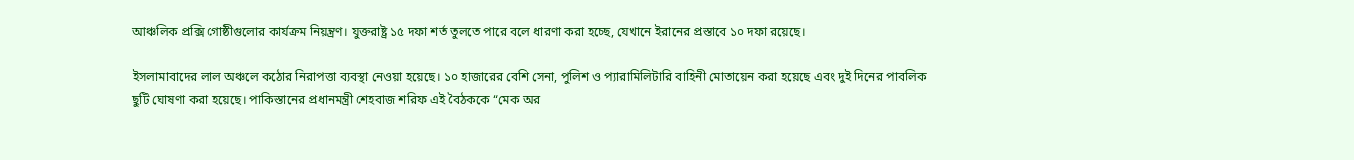আঞ্চলিক প্রক্সি গোষ্ঠীগুলোর কার্যক্রম নিয়ন্ত্রণ। যুক্তরাষ্ট্র ১৫ দফা শর্ত তুলতে পারে বলে ধারণা করা হচ্ছে, যেখানে ইরানের প্রস্তাবে ১০ দফা রয়েছে।

ইসলামাবাদের লাল অঞ্চলে কঠোর নিরাপত্তা ব্যবস্থা নেওয়া হয়েছে। ১০ হাজারের বেশি সেনা, পুলিশ ও প্যারামিলিটারি বাহিনী মোতায়েন করা হয়েছে এবং দুই দিনের পাবলিক ছুটি ঘোষণা করা হয়েছে। পাকিস্তানের প্রধানমন্ত্রী শেহবাজ শরিফ এই বৈঠককে “মেক অর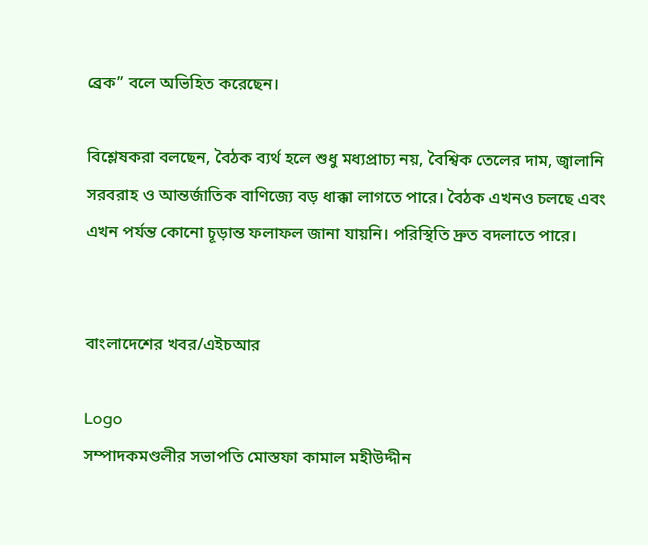ব্রেক” বলে অভিহিত করেছেন।

বিশ্লেষকরা বলছেন, বৈঠক ব্যর্থ হলে শুধু মধ্যপ্রাচ্য নয়, বৈশ্বিক তেলের দাম, জ্বালানি সরবরাহ ও আন্তর্জাতিক বাণিজ্যে বড় ধাক্কা লাগতে পারে। বৈঠক এখনও চলছে এবং এখন পর্যন্ত কোনো চূড়ান্ত ফলাফল জানা যায়নি। পরিস্থিতি দ্রুত বদলাতে পারে।


বাংলাদেশের খবর/এইচআর

Logo
সম্পাদকমণ্ডলীর সভাপতি মোস্তফা কামাল মহীউদ্দীন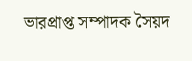ভারপ্রাপ্ত সম্পাদক সৈয়দ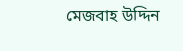মেজবাহ উদ্দিন